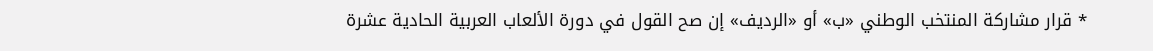* قرار مشاركة المنتخب الوطني «ب» أو «الرديف» إن صح القول في دورة الألعاب العربية الحادية عشرة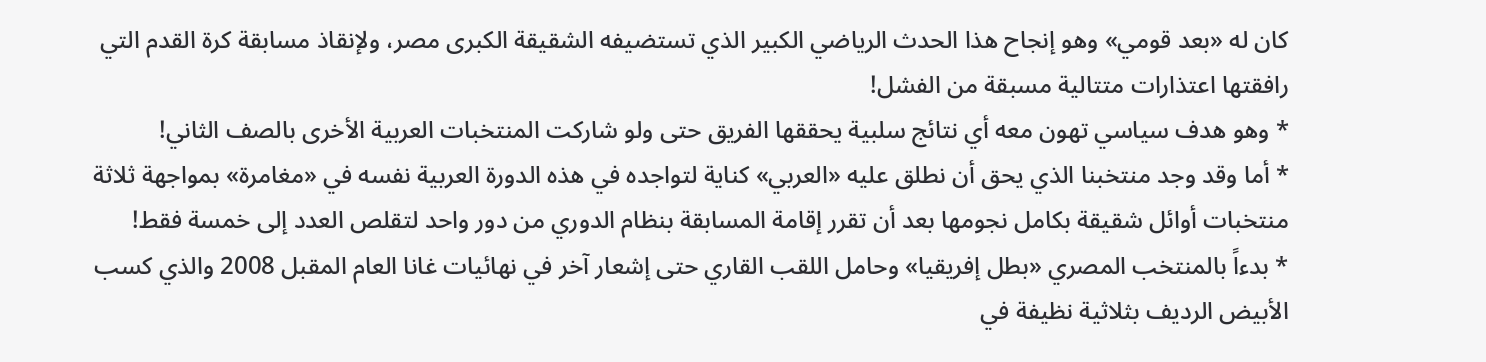كان له «بعد قومي» وهو إنجاح هذا الحدث الرياضي الكبير الذي تستضيفه الشقيقة الكبرى مصر، ولإنقاذ مسابقة كرة القدم التي رافقتها اعتذارات متتالية مسبقة من الفشل!
* وهو هدف سياسي تهون معه أي نتائج سلبية يحققها الفريق حتى ولو شاركت المنتخبات العربية الأخرى بالصف الثاني!
* أما وقد وجد منتخبنا الذي يحق أن نطلق عليه «العربي» كناية لتواجده في هذه الدورة العربية نفسه في «مغامرة» بمواجهة ثلاثة منتخبات أوائل شقيقة بكامل نجومها بعد أن تقرر إقامة المسابقة بنظام الدوري من دور واحد لتقلص العدد إلى خمسة فقط!
* بدءاً بالمنتخب المصري «بطل إفريقيا» وحامل اللقب القاري حتى إشعار آخر في نهائيات غانا العام المقبل 2008 والذي كسب الأبيض الرديف بثلاثية نظيفة في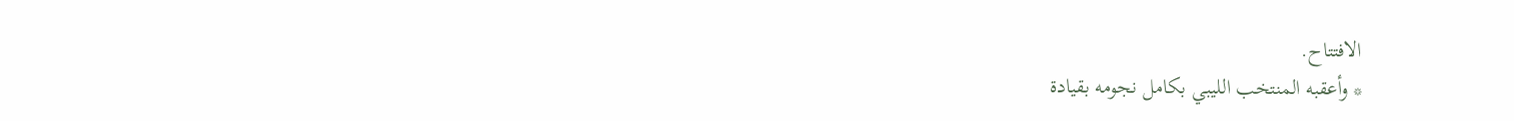الافتتاح.
* وأعقبه المنتخب الليبي بكامل نجومه بقيادة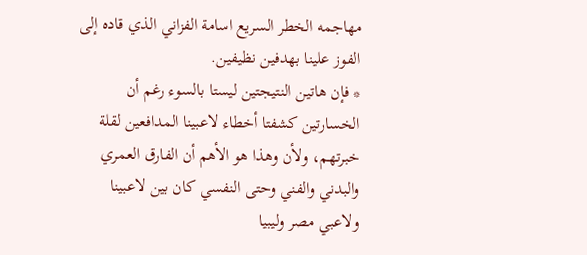مهاجمه الخطر السريع اسامة الفزاني الذي قاده إلى الفوز علينا بهدفين نظيفين.
* فإن هاتين النتيجتين ليستا بالسوء رغم أن الخسارتين كشفتا أخطاء لاعبينا المدافعين لقلة خبرتهم، ولأن وهذا هو الأهم أن الفارق العمري والبدني والفني وحتى النفسي كان بين لاعبينا ولاعبي مصر وليبيا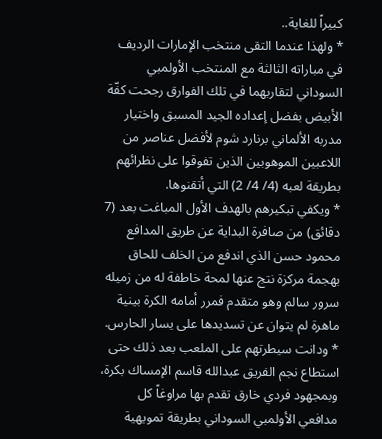كبيراً للغاية..
* ولهذا عندما التقى منتخب الإمارات الرديف في مباراته الثالثة مع المنتخب الأولمبي السوداني لتقاربهما في تلك الفوارق رجحت كفّة الأبيض بفضل إعداده الجيد المسبق واختيار مدربه الألماني برنارد شوم لأفضل عناصر من اللاعبين الموهوبين الذين تفوقوا على نظرائهم بطريقة لعبه (4/ 4/ 2) التي أتقنوها.
* ويكفي تبكيرهم بالهدف الأول المباغت بعد (7 دقائق) من صافرة البداية عن طريق المدافع محمود حسن الذي اندفع من الخلف للحاق بهجمة مركزة نتج عنها لمحة خاطفة له من زميله سرور سالم وهو متقدم فمرر أمامه الكرة بينية ماهرة لم يتوان عن تسديدها على يسار الحارس.
* ودانت سيطرتهم على الملعب بعد ذلك حتى استطاع نجم الفريق عبدالله قاسم الإمساك بكرة، وبمجهود فردي خارق تقدم بها مراوغاً كل مدافعي الأولمبي السوداني بطريقة تمويهية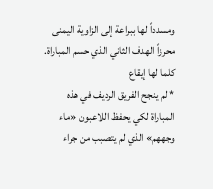ومسدداً لها ببراعة إلى الزاوية اليمنى محرزاً الهدف الثاني الذي حسم المباراة.
كلما لها إيقاع
* لم ينجح الفريق الرديف في هذه المباراة لكي يحفظ اللاعبون «ماء وجههم» الذي لم يتصبب من جراء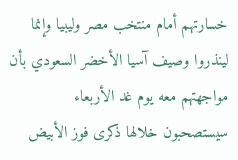خسارتهم أمام منتخب مصر وليبيا وإنما لينذروا وصيف آسيا الأخضر السعودي بأن مواجهتهم معه يوم غد الأربعاء سيستصحبون خلالها ذكرى فوز الأبيض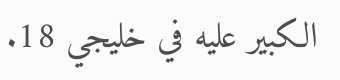الكبير عليه في خليجي 18.